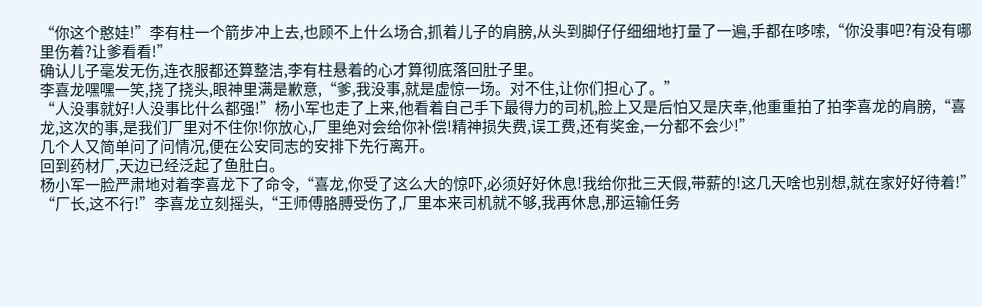“你这个憨娃!”李有柱一个箭步冲上去,也顾不上什么场合,抓着儿子的肩膀,从头到脚仔仔细细地打量了一遍,手都在哆嗦,“你没事吧?有没有哪里伤着?让爹看看!”
确认儿子毫发无伤,连衣服都还算整洁,李有柱悬着的心才算彻底落回肚子里。
李喜龙嘿嘿一笑,挠了挠头,眼神里满是歉意,“爹,我没事,就是虚惊一场。对不住,让你们担心了。”
“人没事就好!人没事比什么都强!”杨小军也走了上来,他看着自己手下最得力的司机,脸上又是后怕又是庆幸,他重重拍了拍李喜龙的肩膀,“喜龙,这次的事,是我们厂里对不住你!你放心,厂里绝对会给你补偿!精神损失费,误工费,还有奖金,一分都不会少!”
几个人又简单问了问情况,便在公安同志的安排下先行离开。
回到药材厂,天边已经泛起了鱼肚白。
杨小军一脸严肃地对着李喜龙下了命令,“喜龙,你受了这么大的惊吓,必须好好休息!我给你批三天假,带薪的!这几天啥也别想,就在家好好待着!”
“厂长,这不行!”李喜龙立刻摇头,“王师傅胳膊受伤了,厂里本来司机就不够,我再休息,那运输任务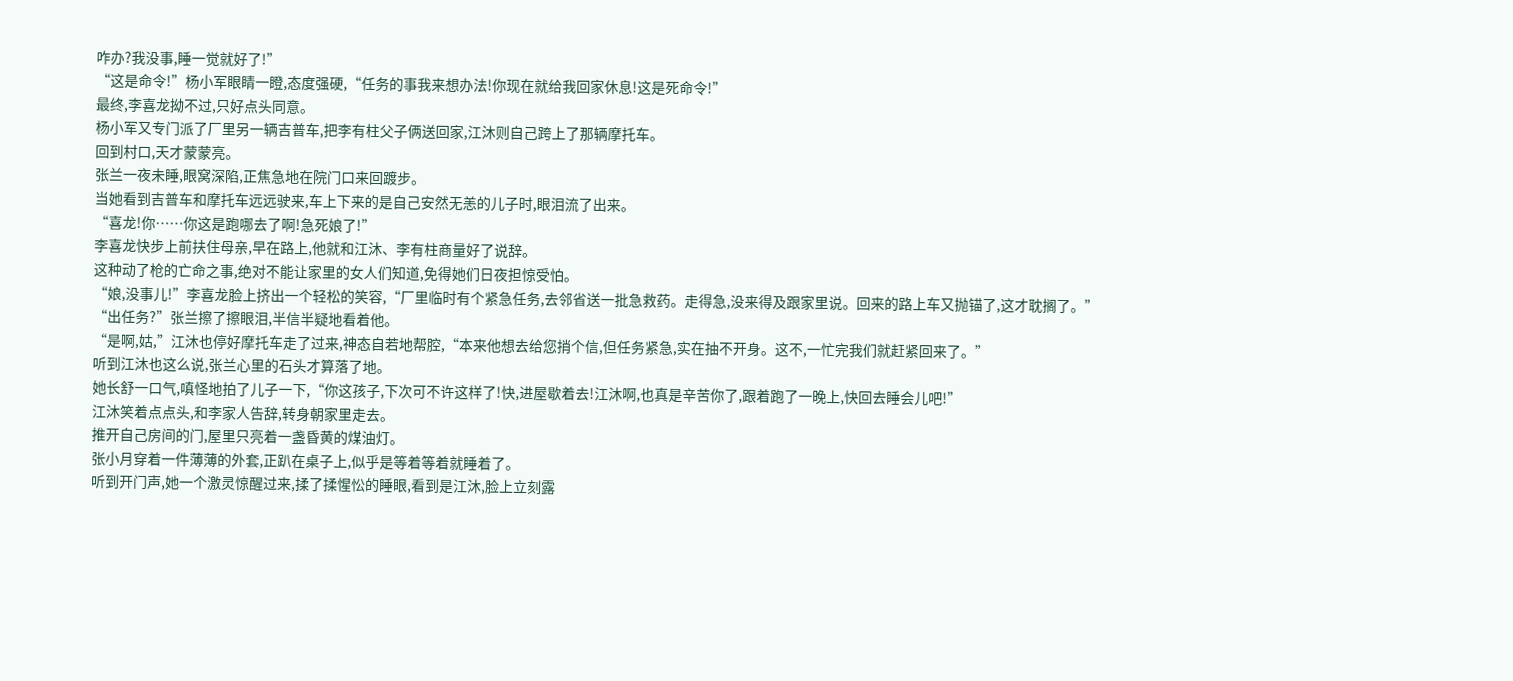咋办?我没事,睡一觉就好了!”
“这是命令!”杨小军眼睛一瞪,态度强硬,“任务的事我来想办法!你现在就给我回家休息!这是死命令!”
最终,李喜龙拗不过,只好点头同意。
杨小军又专门派了厂里另一辆吉普车,把李有柱父子俩送回家,江沐则自己跨上了那辆摩托车。
回到村口,天才蒙蒙亮。
张兰一夜未睡,眼窝深陷,正焦急地在院门口来回踱步。
当她看到吉普车和摩托车远远驶来,车上下来的是自己安然无恙的儿子时,眼泪流了出来。
“喜龙!你……你这是跑哪去了啊!急死娘了!”
李喜龙快步上前扶住母亲,早在路上,他就和江沐、李有柱商量好了说辞。
这种动了枪的亡命之事,绝对不能让家里的女人们知道,免得她们日夜担惊受怕。
“娘,没事儿!”李喜龙脸上挤出一个轻松的笑容,“厂里临时有个紧急任务,去邻省送一批急救药。走得急,没来得及跟家里说。回来的路上车又抛锚了,这才耽搁了。”
“出任务?”张兰擦了擦眼泪,半信半疑地看着他。
“是啊,姑,”江沐也停好摩托车走了过来,神态自若地帮腔,“本来他想去给您捎个信,但任务紧急,实在抽不开身。这不,一忙完我们就赶紧回来了。”
听到江沐也这么说,张兰心里的石头才算落了地。
她长舒一口气,嗔怪地拍了儿子一下,“你这孩子,下次可不许这样了!快,进屋歇着去!江沐啊,也真是辛苦你了,跟着跑了一晚上,快回去睡会儿吧!”
江沐笑着点点头,和李家人告辞,转身朝家里走去。
推开自己房间的门,屋里只亮着一盏昏黄的煤油灯。
张小月穿着一件薄薄的外套,正趴在桌子上,似乎是等着等着就睡着了。
听到开门声,她一个激灵惊醒过来,揉了揉惺忪的睡眼,看到是江沐,脸上立刻露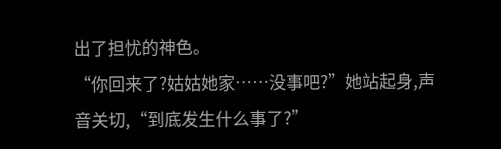出了担忧的神色。
“你回来了?姑姑她家……没事吧?”她站起身,声音关切,“到底发生什么事了?”